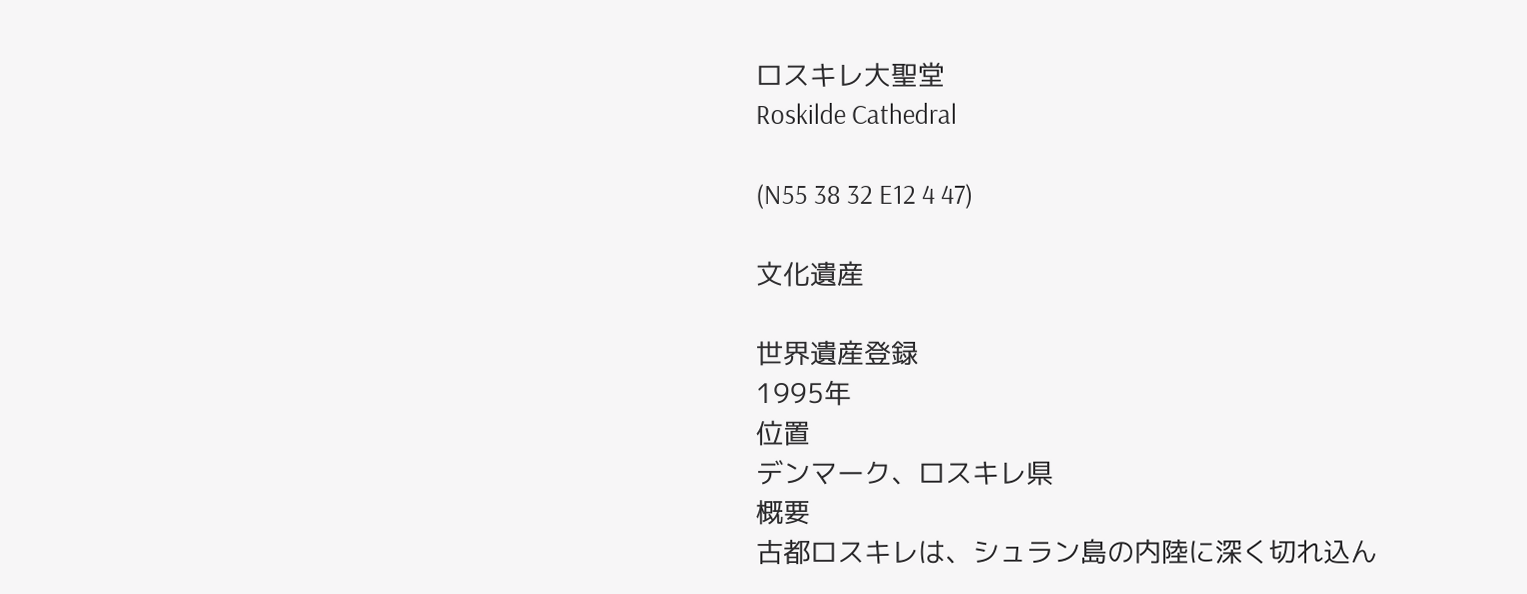ロスキレ大聖堂
Roskilde Cathedral

(N55 38 32 E12 4 47)

文化遺産

世界遺産登録
1995年
位置
デンマーク、ロスキレ県
概要
古都ロスキレは、シュラン島の内陸に深く切れ込ん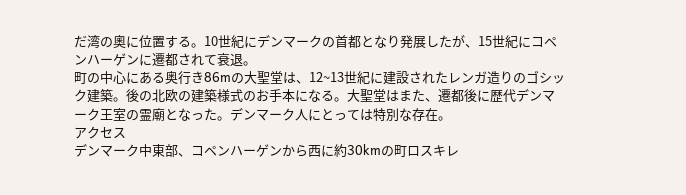だ湾の奧に位置する。10世紀にデンマークの首都となり発展したが、15世紀にコペンハーゲンに遷都されて衰退。
町の中心にある奥行き86mの大聖堂は、12~13世紀に建設されたレンガ造りのゴシック建築。後の北欧の建築様式のお手本になる。大聖堂はまた、遷都後に歴代デンマーク王室の霊廟となった。デンマーク人にとっては特別な存在。
アクセス
デンマーク中東部、コペンハーゲンから西に約30kmの町ロスキレ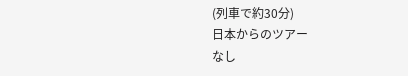(列車で約30分)
日本からのツアー
なし